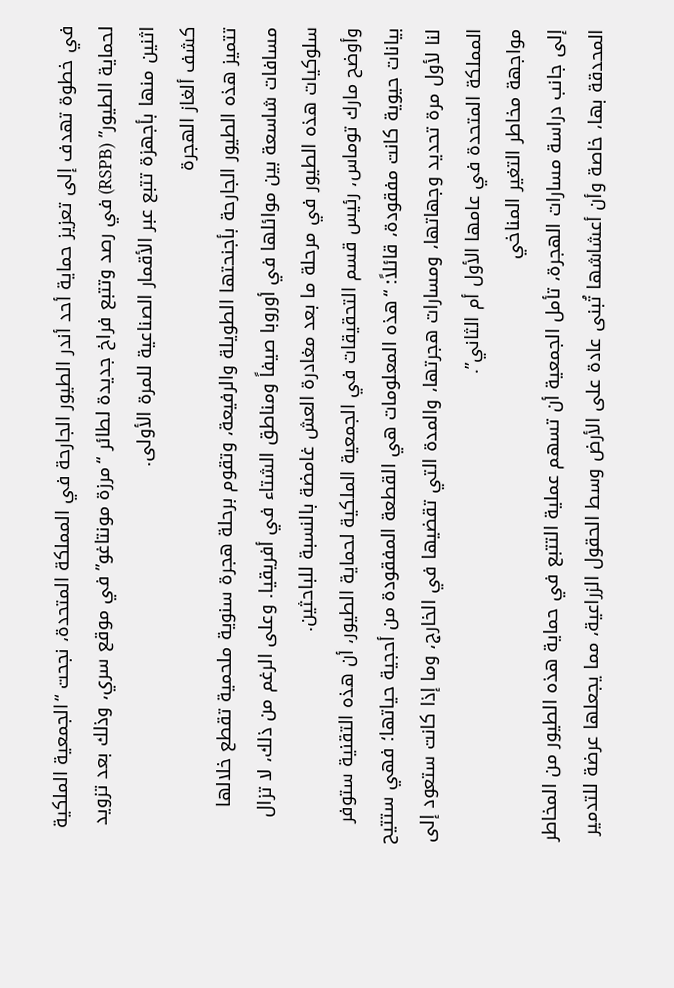في خطوة تهدف إلى تعزيز حماية أحد أندر الطيور الجارحة في المملكة المتحدة، نجحت “الجمعية الملكية لحماية الطيور” (RSPB) في رصد وتتبع فراخ جديدة لطائر “مرزة مونتاغو” في موقع سري، وذلك بعد تزويد اثنين منها بأجهزة تتبع عبر الأقمار الصناعية للمرة الأولى.
كشف ألغاز الهجرة
تتميز هذه الطيور الجارحة بأجنحتها الطويلة والرفيعة، وتقوم برحلة هجرة سنوية ملحمية تقطع خلالها مسافات شاسعة بين موائلها في أوروبا صيفاً ومناطق الشتاء في أفريقيا. وعلى الرغم من ذلك، لا تزال سلوكيات هذه الطيور في مرحلة ما بعد مغادرة العش غامضة بالنسبة للباحثين.
وأوضح مارك توماس، رئيس قسم التحقيقات في الجمعية الملكية لحماية الطيور، أن هذه التقنية ستوفر بيانات حيوية كانت مفقودة، قائلاً: “هذه المعلومات هي القطعة المفقودة من أحجية حياتها؛ فهي ستتيح لنا لأول مرة تحديد وجهاتها، ومسارات هجرتها، والمدة التي تقضيها في الخارج، وما إذا كانت ستعود إلى المملكة المتحدة في عامها الأول أم الثاني”.
مواجهة مخاطر التغير المناخي
إلى جانب دراسة مسارات الهجرة، تأمل الجمعية أن تسهم عملية التتبع في حماية هذه الطيور من المخاطر المحدقة بها، خاصة وأن أعشاشها تُبنى عادة على الأرض وسط الحقول الزراعية، مما يجعلها عرضة للتدمير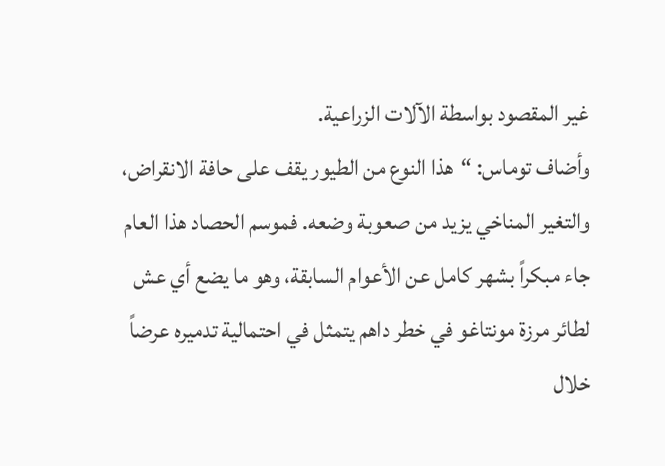غير المقصود بواسطة الآلات الزراعية.
وأضاف توماس: “هذا النوع من الطيور يقف على حافة الانقراض، والتغير المناخي يزيد من صعوبة وضعه. فموسم الحصاد هذا العام جاء مبكراً بشهر كامل عن الأعوام السابقة، وهو ما يضع أي عش لطائر مرزة مونتاغو في خطر داهم يتمثل في احتمالية تدميره عرضاً خلال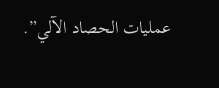عمليات الحصاد الآلي”.